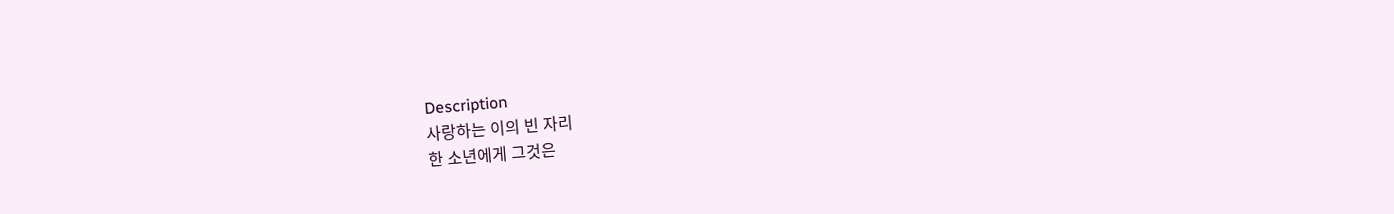Description
사랑하는 이의 빈 자리
한 소년에게 그것은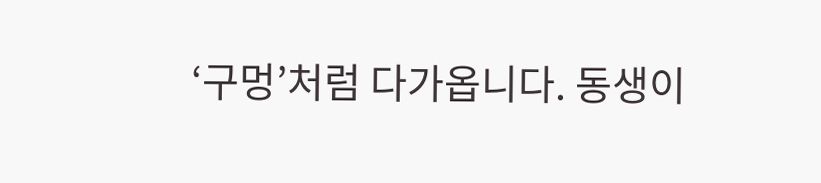‘구멍’처럼 다가옵니다. 동생이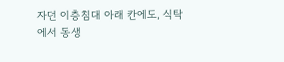자던 이층침대 아래 칸에도, 식탁에서 동생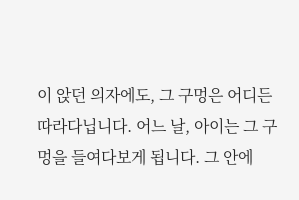이 앉던 의자에도, 그 구멍은 어디든 따라다닙니다. 어느 날, 아이는 그 구멍을 들여다보게 됩니다. 그 안에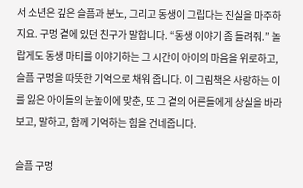서 소년은 깊은 슬픔과 분노, 그리고 동생이 그립다는 진실을 마주하지요. 구멍 곁에 있던 친구가 말합니다. “동생 이야기 좀 들려줘.” 놀랍게도 동생 마티를 이야기하는 그 시간이 아이의 마음을 위로하고, 슬픔 구멍을 따뜻한 기억으로 채워 줍니다. 이 그림책은 사랑하는 이를 잃은 아이들의 눈높이에 맞춘, 또 그 곁의 어른들에게 상실을 바라보고, 말하고, 함께 기억하는 힘을 건네줍니다.

슬픔 구멍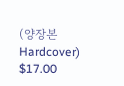(양장본 Hardcover)
$17.00